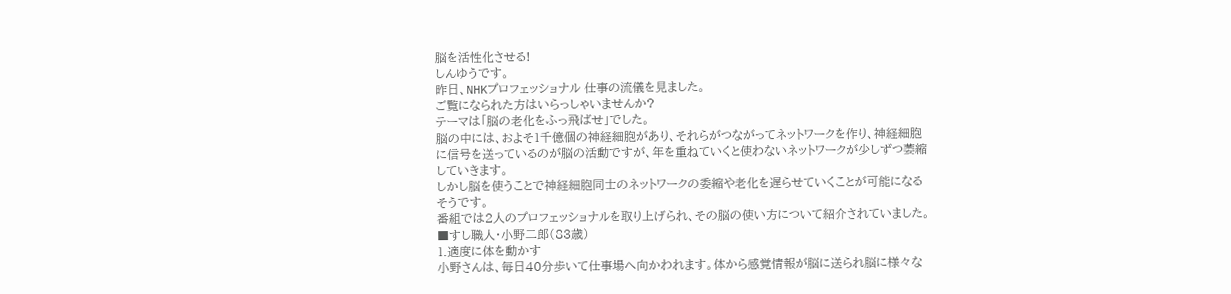脳を活性化させる!
しんゆうです。
昨日、NHKプロフェッショナル 仕事の流儀を見ました。
ご覧になられた方はいらっしゃいませんか?
テーマは「脳の老化をふっ飛ばせ」でした。
脳の中には、およそ1千億個の神経細胞があり、それらがつながってネットワークを作り、神経細胞に信号を送っているのが脳の活動ですが、年を重ねていくと使わないネットワークが少しずつ萎縮していきます。
しかし脳を使うことで神経細胞同士のネットワークの委縮や老化を遅らせていくことが可能になるそうです。
番組では2人のプロフェッショナルを取り上げられ、その脳の使い方について紹介されていました。
■すし職人・小野二郎(83歳)
1.適度に体を動かす
小野さんは、毎日40分歩いて仕事場へ向かわれます。体から感覚情報が脳に送られ脳に様々な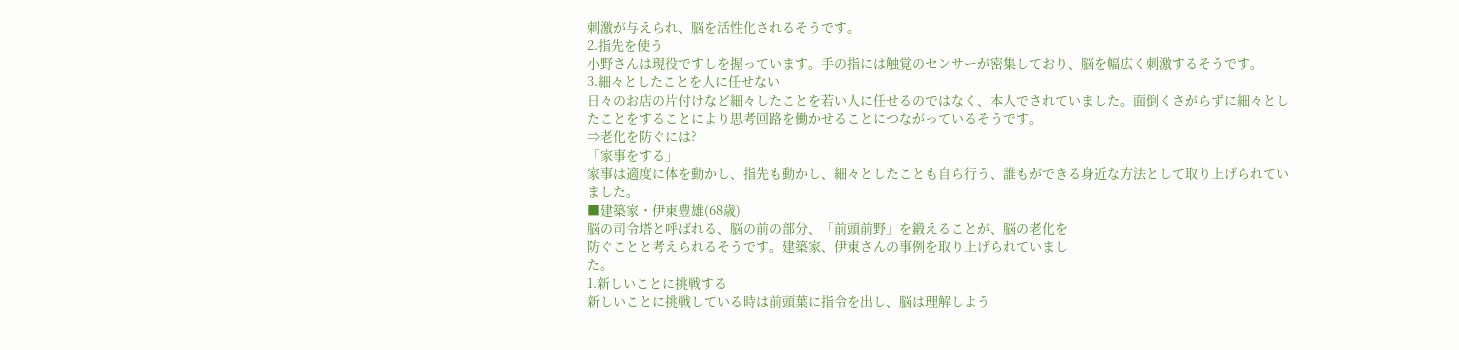刺激が与えられ、脳を活性化されるそうです。
2.指先を使う
小野さんは現役ですしを握っています。手の指には触覚のセンサーが密集しており、脳を幅広く刺激するそうです。
3.細々としたことを人に任せない
日々のお店の片付けなど細々したことを若い人に任せるのではなく、本人でされていました。面倒くさがらずに細々としたことをすることにより思考回路を働かせることにつながっているそうです。
⇒老化を防ぐには?
「家事をする」
家事は適度に体を動かし、指先も動かし、細々としたことも自ら行う、誰もができる身近な方法として取り上げられていました。
■建築家・伊東豊雄(68歳)
脳の司令塔と呼ばれる、脳の前の部分、「前頭前野」を鍛えることが、脳の老化を
防ぐことと考えられるそうです。建築家、伊東さんの事例を取り上げられていまし
た。
1.新しいことに挑戦する
新しいことに挑戦している時は前頭葉に指令を出し、脳は理解しよう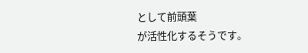として前頭葉
が活性化するそうです。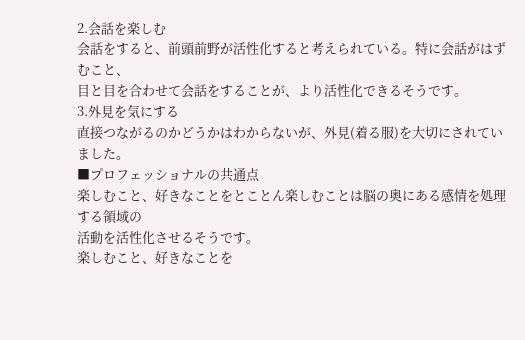2.会話を楽しむ
会話をすると、前頭前野が活性化すると考えられている。特に会話がはずむこと、
目と目を合わせて会話をすることが、より活性化できるそうです。
3.外見を気にする
直接つながるのかどうかはわからないが、外見(着る服)を大切にされていました。
■プロフェッショナルの共通点
楽しむこと、好きなことをとことん楽しむことは脳の奥にある感情を処理する領域の
活動を活性化させるそうです。
楽しむこと、好きなことを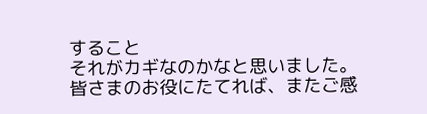すること
それがカギなのかなと思いました。
皆さまのお役にたてれば、またご感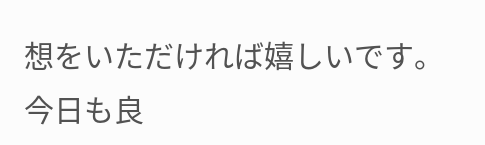想をいただければ嬉しいです。
今日も良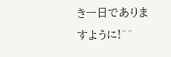き一日でありますように!^^